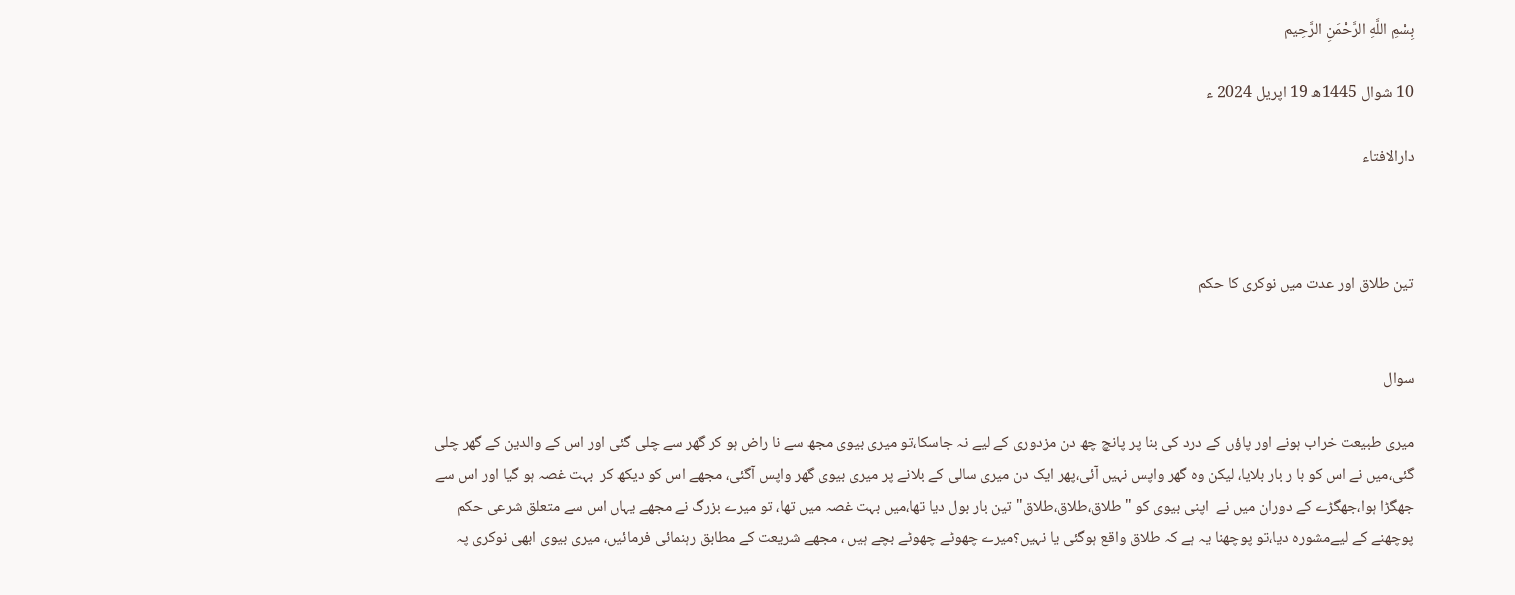بِسْمِ اللَّهِ الرَّحْمَنِ الرَّحِيم

10 شوال 1445ھ 19 اپریل 2024 ء

دارالافتاء



تین طلاق اور عدت میں نوکری کا حکم


سوال

میری طبیعت خراب ہونے اور پاؤں کے درد کی بنا پر پانچ چھ دن مزدوری کے لیے نہ جاسکا،تو میری بیوی مجھ سے نا راض ہو کر گھر سے چلی گئی اور اس کے والدین کے گھر چلی گئی،میں نے اس کو با ر بار بلایا، لیکن وہ گھر واپس نہیں آئی،پھر ایک دن میری سالی کے بلانے پر میری بیوی گھر واپس آگئی، مجھے اس کو دیکھ کر  بہت غصہ ہو گیا اور اس سے جھگڑا ہوا،جھگڑے کے دوران میں نے  اپنی بیوی کو "طلاق،طلاق،طلاق"تین بار بول دیا تھا،میں بہت غصہ میں تھا، تو میرے بزرگ نے مجھے یہاں اس سے متعلق شرعی حکم پوچھنے کے لیےمشورہ دیا،تو پوچھنا یہ ہے کہ طلاق واقع ہوگئی یا نہیں؟میرے چھوٹے چھوٹے بچے ہیں ، مجھے شریعت کے مطابق رہنمائی فرمائیں، میری بیوی ابھی نوکری پہ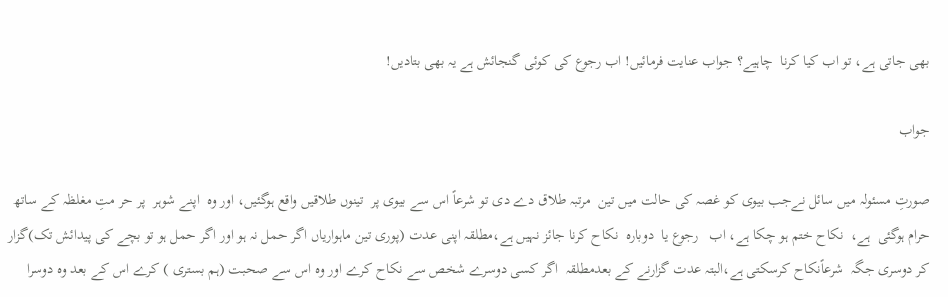بھی جاتی ہے، تو اب کیا کرنا  چاہیے؟ جواب عنایت فرمائیں! اب رجوع کی کوئی گنجائش ہے یہ بھی بتادیں!

جواب

صورتِ مسئولہ میں سائل نےجب بیوی کو غصہ کی حالت میں تین  مرتبہ طلاق دے دی تو شرعاً اس سے بیوی پر  تینوں طلاقیں واقع ہوگئیں، اور وہ  اپنے شوہر  پر حر متِ مغلظہ کے ساتھ حرام ہوگئی  ہے،  نکاح ختم ہو چکا ہے، اب   رجوع یا  دوبارہ  نکاح کرنا جائز نہیں ہے،مطلقہ اپنی عدت (پوری تین ماہواریاں اگر حمل نہ ہو اور اگر حمل ہو تو بچے کی پیدائش تک)گزار کر دوسری جگہ  شرعاًنکاح کرسکتی ہے،البتہ عدت گزارنے کے بعدمطلقہ  اگر کسی دوسرے شخص سے نکاح کرے اور وہ اس سے صحبت (ہم بستری ) کرے اس کے بعد وہ دوسرا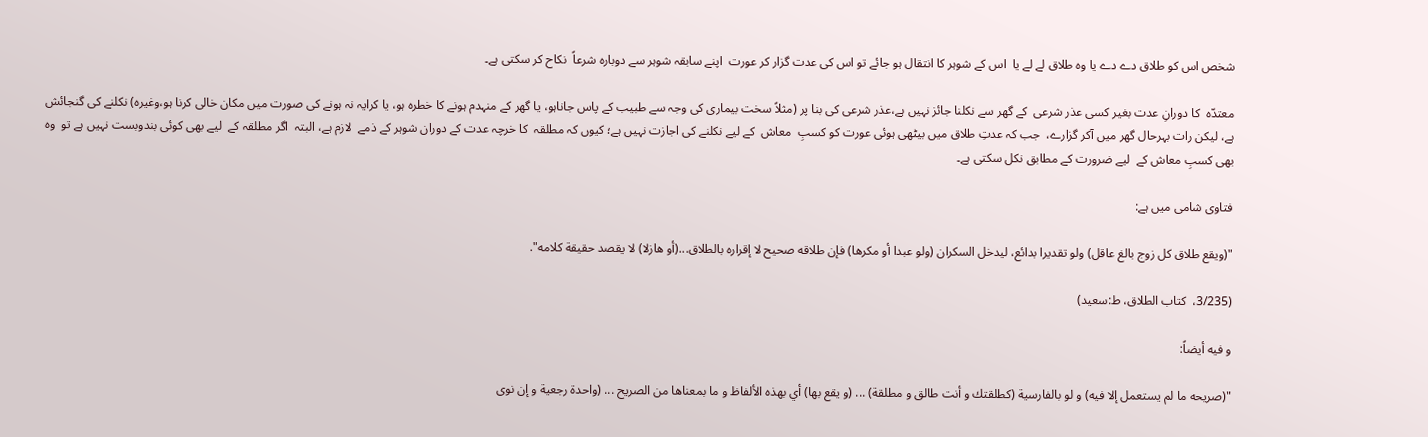شخص اس کو طلاق دے دے یا وہ طلاق لے لے یا  اس کے شوہر کا انتقال ہو جائے تو اس کی عدت گزار کر عورت  اپنے سابقہ شوہر سے دوبارہ شرعاً  نکاح کر سکتی ہے۔

معتدّہ  کا دورانِ عدت بغیر کسی عذر شرعی  کے گھر سے نکلنا جائز نہیں ہے،عذر شرعی کی بنا پر (مثلاً سخت بیماری کی وجہ سے طبیب کے پاس جاناہو، یا گھر کے منہدم ہونے کا خطرہ ہو، یا کرایہ نہ ہونے کی صورت میں مکان خالی کرنا ہو،وغیرہ) نکلنے کی گنجائش ہے، لیکن رات بہرحال گھر میں آکر گزارے،  جب کہ عدتِ طلاق میں بیٹھی ہوئی عورت کو کسبِ  معاش  کے لیے نکلنے کی اجازت نہیں ہے؛ کیوں کہ مطلقہ  کا خرچہ عدت کے دوران شوہر کے ذمے  لازم ہے، البتہ  اگر مطلقہ کے  لیے بھی کوئی بندوبست نہیں ہے تو  وہ بھی کسبِ معاش کے  لیے ضرورت کے مطابق نکل سکتی ہے۔

فتاوی شامی میں ہے:

"(ويقع طلاق كل زوج بالغ عاقل) ولو تقديرا بدائع، ليدخل السكران (ولو عبدا أو مكرها) فإن طلاقه صحيح لا إقراره بالطلاق...(أو هازلا) لا يقصد حقيقة كلامه".

(3/235،  کتاب الطلاق، ط:سعید)

و فیه أیضاً:

"(صريحه ما لم يستعمل إلا فيه) و لو بالفارسية (كطلقتك و أنت طالق و مطلقة) ... (و يقع بها) أي بهذه الألفاظ و ما بمعناها من الصريح ... (واحدة رجعية و إن نوى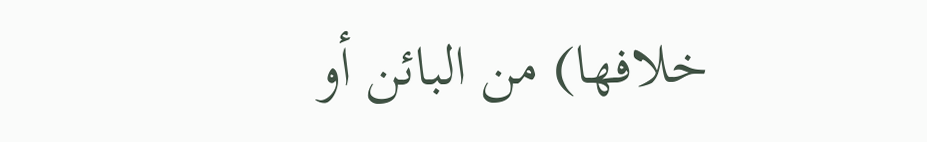خلافها) من البائن أو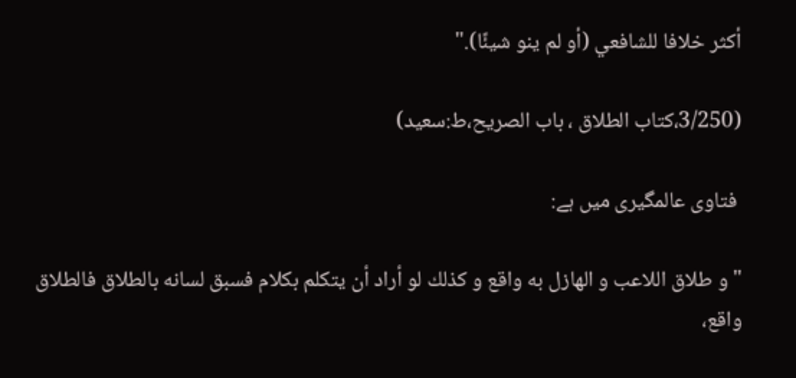أكثر خلافا للشافعي (أو لم ينو شيئًا)."

(3/250،کتاب الطلاق ، باب الصریح،ط:سعید)

 فتاوی عالمگیری میں ہے:

"و طلاق اللاعب و الهازل به واقع و كذلك لو أراد أن يتكلم بكلام فسبق لسانه بالطلاق فالطلاق واقع،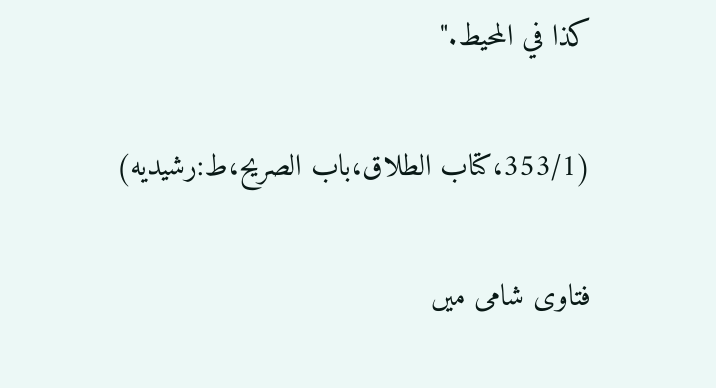كذا في المحيط."

(353/1،کتاب الطلاق،باب الصریح،ط:رشیدیه)

فتاوی شامی میں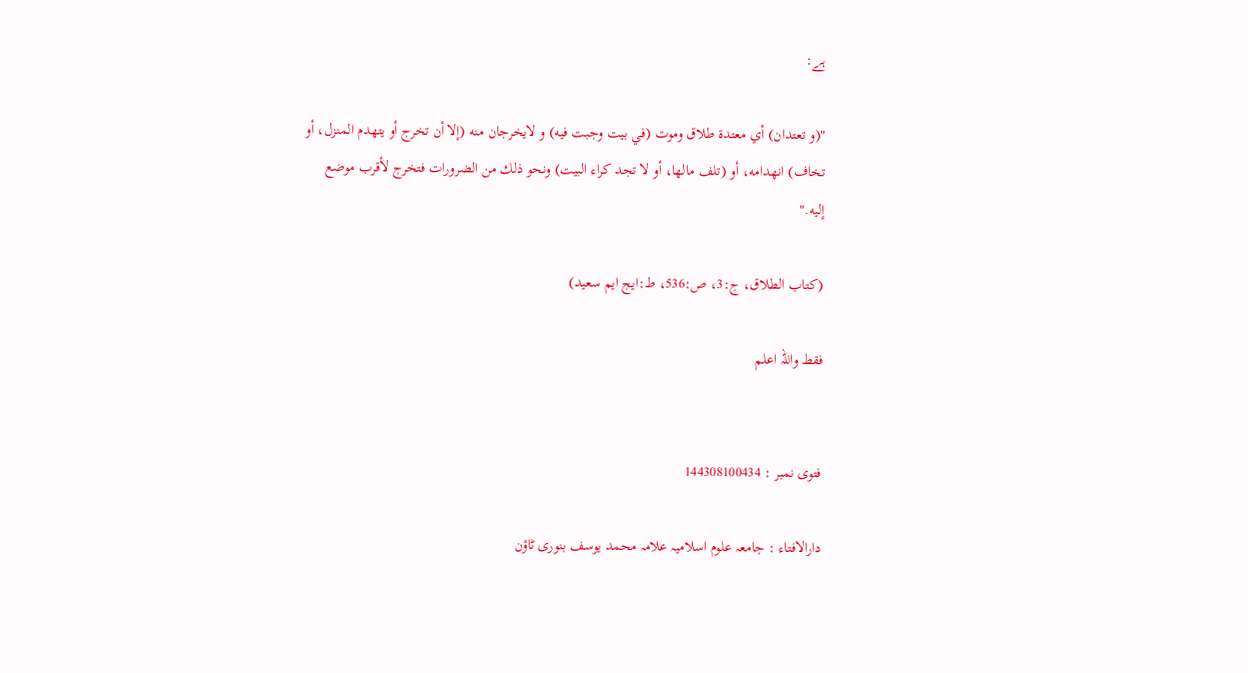ہے:

"(و تعتدان) أي معتدة طلاق وموت (في بيت وجبت فيه) و لايخرجان منه (إلا أن تخرج أو يتهدم المنزل، أو تخاف) انهدامه، أو (تلف مالها، أو لا تجد كراء البيت) ونحو ذلك من الضرورات فتخرج لأقرب موضع إليه."

(كتاب الطلاق، ج:3، ص:536، ط:ايج ايم سعيد)

فقط واللہ اعلم


فتوی نمبر : 144308100434

دارالافتاء : جامعہ علوم اسلامیہ علامہ محمد یوسف بنوری ٹاؤن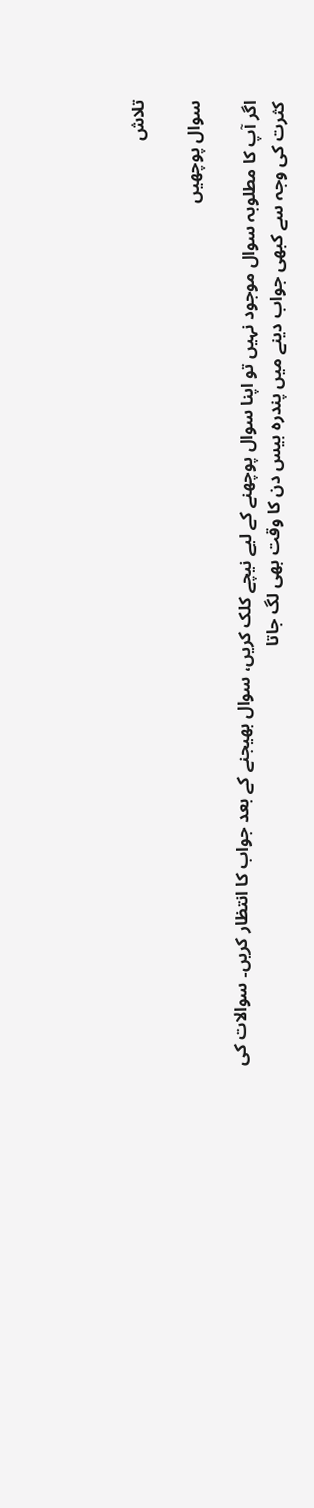تلاش

سوال پوچھیں

اگر آپ کا مطلوبہ سوال موجود نہیں تو اپنا سوال پوچھنے کے لیے نیچے کلک کریں، سوال بھیجنے کے بعد جواب کا انتظار کریں۔ سوالات کی کثرت کی وجہ سے کبھی جواب دینے میں پندرہ بیس دن کا وقت بھی لگ جاتا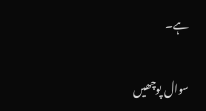ہے۔

سوال پوچھیں